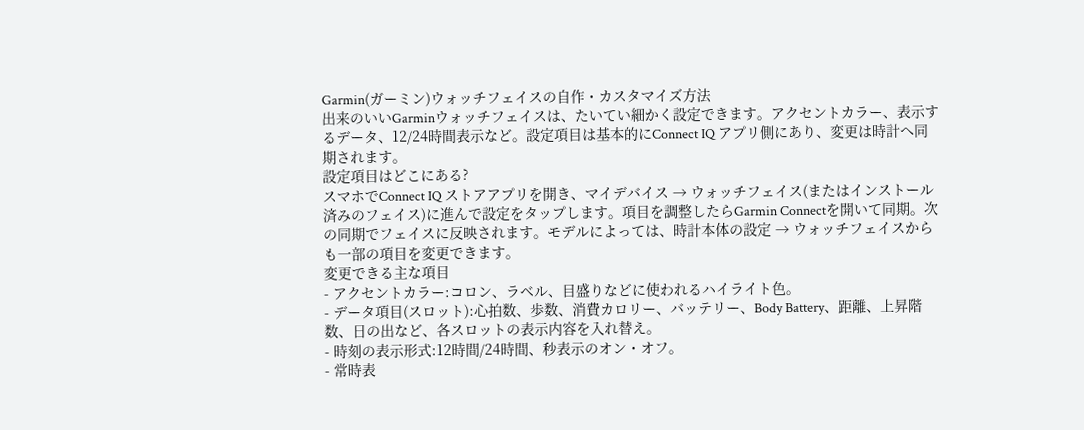Garmin(ガーミン)ウォッチフェイスの自作・カスタマイズ方法
出来のいいGarminウォッチフェイスは、たいてい細かく設定できます。アクセントカラー、表示するデータ、12/24時間表示など。設定項目は基本的にConnect IQ アプリ側にあり、変更は時計へ同期されます。
設定項目はどこにある?
スマホでConnect IQ ストアアプリを開き、マイデバイス → ウォッチフェイス(またはインストール済みのフェイス)に進んで設定をタップします。項目を調整したらGarmin Connectを開いて同期。次の同期でフェイスに反映されます。モデルによっては、時計本体の設定 → ウォッチフェイスからも一部の項目を変更できます。
変更できる主な項目
- アクセントカラー:コロン、ラベル、目盛りなどに使われるハイライト色。
- データ項目(スロット):心拍数、歩数、消費カロリー、バッテリー、Body Battery、距離、上昇階数、日の出など、各スロットの表示内容を入れ替え。
- 時刻の表示形式:12時間/24時間、秒表示のオン・オフ。
- 常時表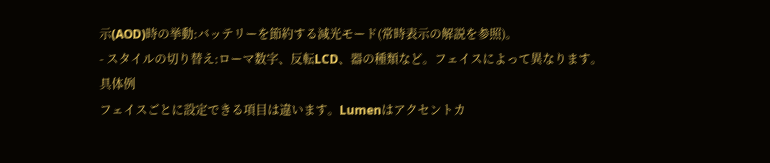示(AOD)時の挙動:バッテリーを節約する減光モード(常時表示の解説を参照)。
- スタイルの切り替え:ローマ数字、反転LCD、器の種類など。フェイスによって異なります。
具体例
フェイスごとに設定できる項目は違います。Lumenはアクセントカ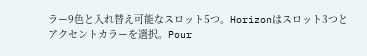ラー9色と入れ替え可能なスロット5つ。Horizonはスロット3つとアクセントカラーを選択。Pour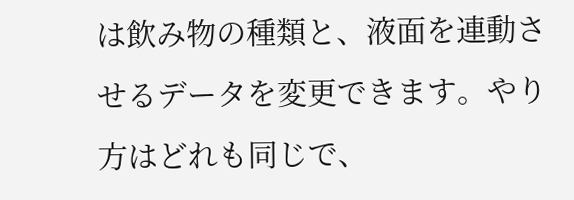は飲み物の種類と、液面を連動させるデータを変更できます。やり方はどれも同じで、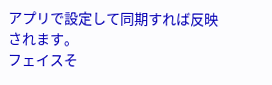アプリで設定して同期すれば反映されます。
フェイスそ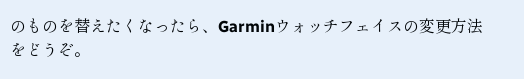のものを替えたくなったら、Garminウォッチフェイスの変更方法をどうぞ。